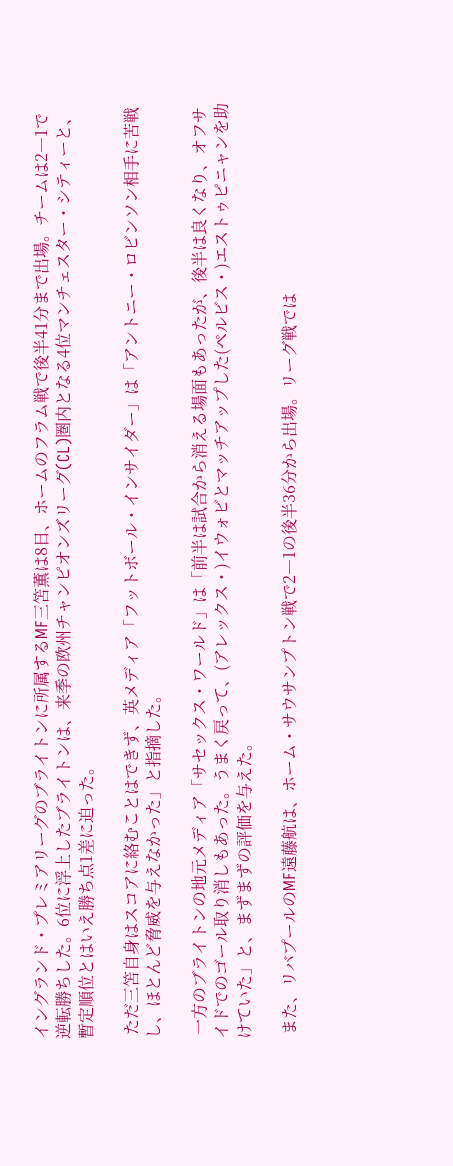イングランド・プレミアリーグのブライトンに所属するMF三笘薫は8日、ホームのフラム戦で後半41分まで出場。チームは2―1で逆転勝ちした。6位に浮上したブライトンは、来季の欧州チャンピオンズリーグ(CL)圏内となる4位マンチェスター・シティーと、暫定順位とはいえ勝ち点1差に迫った。

 ただ三笘自身はスコアに絡むことはできず、英メディア「フットボール・インサイダー」は「アントニー・ロビンソン相手に苦戦し、ほとんど脅威を与えなかった」と指摘した。

 一方のブライトンの地元メディア「サセックス・ワールド」は「前半は試合から消える場面もあったが、後半は良くなり、オフサイドでのゴール取り消しもあった。うまく戻って、(アレックス・)イウォビとマッチアップした(ペルビス・)エストゥピニャンを助けていた」と、まずまずの評価を与えた。

 また、リバプールのMF遠藤航は、ホーム・サウサンプトン戦で2―1の後半36分から出場。リーグ戦では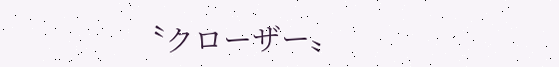〝クローザー〟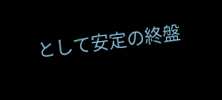として安定の終盤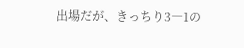出場だが、きっちり3―1の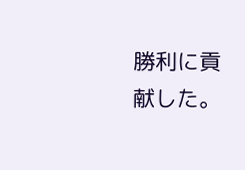勝利に貢献した。